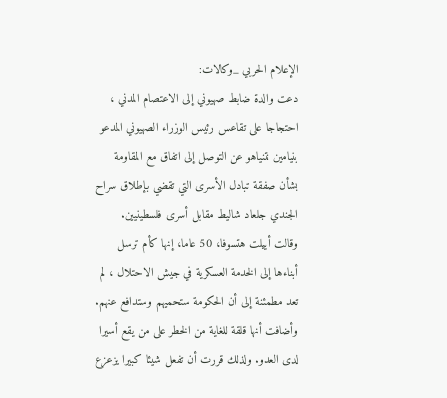الإعلام الحربي _وكالات:
دعت والدة ضابط صهيوني إلى الاعتصام المدني ، احتجاجا على تقاعس رئيس الوزراء الصهيوني المدعو بنيامين نتنياهو عن التوصل إلى اتفاق مع المقاومة بشأن صفقة تبادل الأسرى التي تقضي بإطلاق سراح الجندي جلعاد شاليط مقابل أسرى فلسطينيين.
وقالت أييلت هتسوفا، 50 عاما، إنها كأم ترسل أبناءها إلى الخدمة العسكرية في جيش الاحتلال ، لم تعد مطمئنة إلى أن الحكومة ستحميهم وستدافع عنهم.
وأضافت أنها قلقة للغاية من الخطر على من يقع أسيرا لدى العدو. ولذلك قررت أن تفعل شيئا كبيرا يزعزع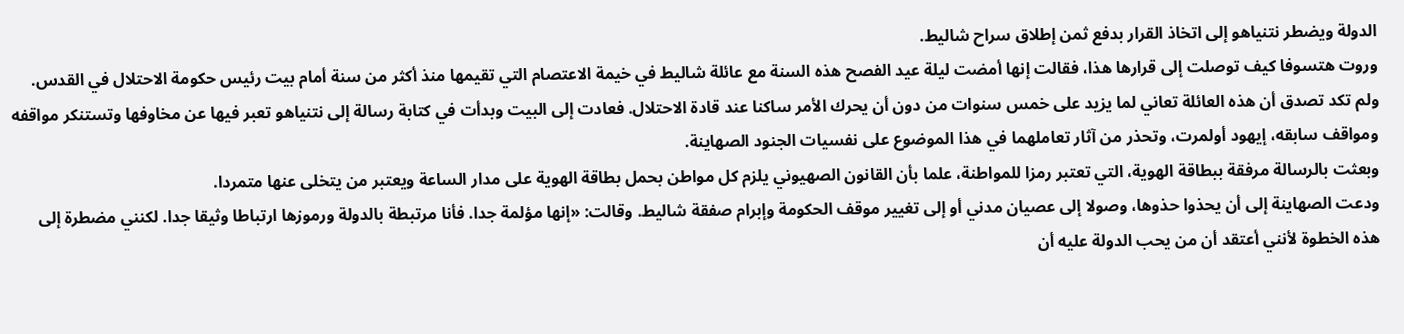الدولة ويضطر نتنياهو إلى اتخاذ القرار بدفع ثمن إطلاق سراح شاليط.
وروت هتسوفا كيف توصلت إلى قرارها هذا، فقالت إنها أمضت ليلة عيد الفصح هذه السنة مع عائلة شاليط في خيمة الاعتصام التي تقيمها منذ أكثر من سنة أمام بيت رئيس حكومة الاحتلال في القدس. ولم تكد تصدق أن هذه العائلة تعاني لما يزيد على خمس سنوات من دون أن يحرك الأمر ساكنا عند قادة الاحتلال. فعادت إلى البيت وبدأت في كتابة رسالة إلى نتنياهو تعبر فيها عن مخاوفها وتستنكر مواقفه ومواقف سابقه، إيهود أولمرت، وتحذر من آثار تعاملهما في هذا الموضوع على نفسيات الجنود الصهاينة.
وبعثت بالرسالة مرفقة ببطاقة الهوية، التي تعتبر رمزا للمواطنة، علما بأن القانون الصهيوني يلزم كل مواطن بحمل بطاقة الهوية على مدار الساعة ويعتبر من يتخلى عنها متمردا.
ودعت الصهاينة إلى أن يحذوا حذوها، وصولا إلى عصيان مدني أو إلى تغيير موقف الحكومة وإبرام صفقة شاليط. وقالت: «إنها مؤلمة جدا. فأنا مرتبطة بالدولة ورموزها ارتباطا وثيقا جدا. لكنني مضطرة إلى هذه الخطوة لأنني أعتقد أن من يحب الدولة عليه أن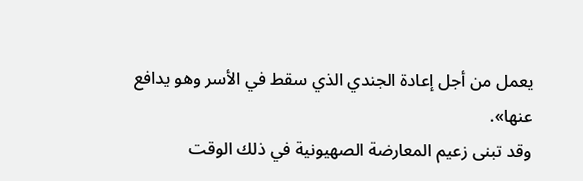يعمل من أجل إعادة الجندي الذي سقط في الأسر وهو يدافع عنها».
وقد تبنى زعيم المعارضة الصهيونية في ذلك الوقت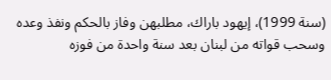(سنة 1999)، إيهود باراك، مطلبهن وفاز بالحكم ونفذ وعده وسحب قواته من لبنان بعد سنة واحدة من فوزه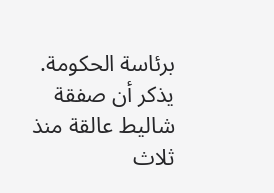برئاسة الحكومة.
يذكر أن صفقة شاليط عالقة منذ ثلاث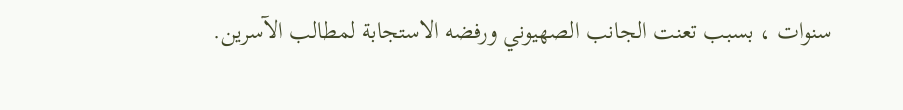سنوات ، بسبب تعنت الجانب الصهيوني ورفضه الاستجابة لمطالب الآسرين.